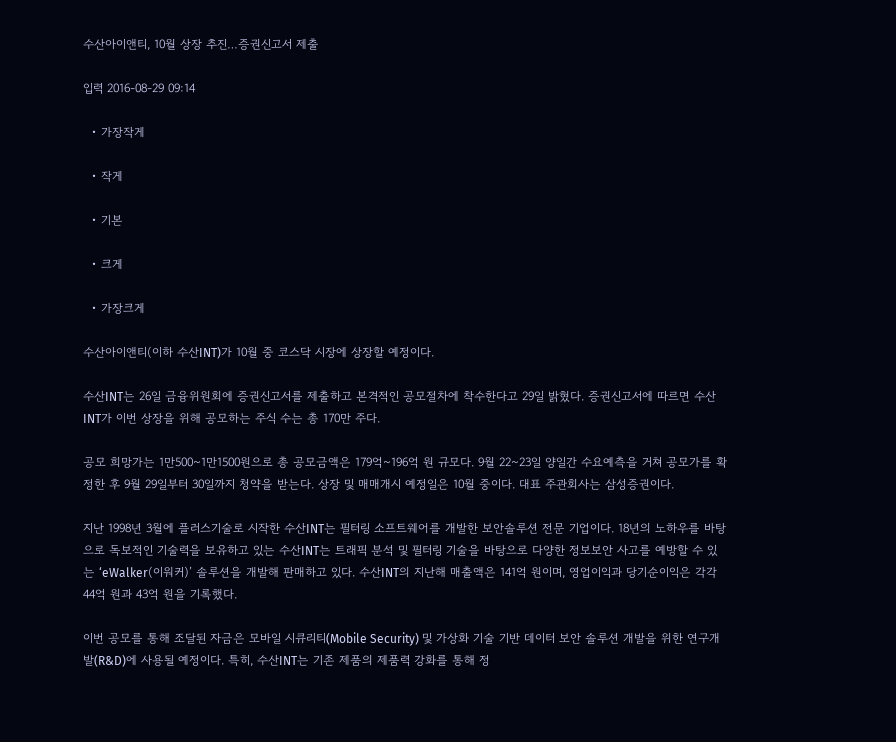수산아이앤티, 10월 상장 추진…증권신고서 제출

입력 2016-08-29 09:14

  • 가장작게

  • 작게

  • 기본

  • 크게

  • 가장크게

수산아이앤티(이하 수산INT)가 10월 중 코스닥 시장에 상장할 예정이다.

수산INT는 26일 금융위원회에 증권신고서를 제출하고 본격적인 공모절차에 착수한다고 29일 밝혔다. 증권신고서에 따르면 수산INT가 이번 상장을 위해 공모하는 주식 수는 총 170만 주다.

공모 희망가는 1만500~1만1500원으로 총 공모금액은 179억~196억 원 규모다. 9월 22~23일 양일간 수요예측을 거쳐 공모가를 확정한 후 9월 29일부터 30일까지 청약을 받는다. 상장 및 매매개시 예정일은 10월 중이다. 대표 주관회사는 삼성증권이다.

지난 1998년 3월에 플러스기술로 시작한 수산INT는 필터링 소프트웨어를 개발한 보안솔루션 전문 기업이다. 18년의 노하우를 바탕으로 독보적인 기술력을 보유하고 있는 수산INT는 트래픽 분석 및 필터링 기술을 바탕으로 다양한 정보보안 사고를 예방할 수 있는 ‘eWalker(이워커)’ 솔루션을 개발해 판매하고 있다. 수산INT의 지난해 매출액은 141억 원이며, 영업이익과 당기순이익은 각각 44억 원과 43억 원을 기록했다.

이번 공모를 통해 조달된 자금은 모바일 시큐리티(Mobile Security) 및 가상화 기술 기반 데이터 보안 솔루션 개발을 위한 연구개발(R&D)에 사용될 예정이다. 특히, 수산INT는 기존 제품의 제품력 강화를 통해 정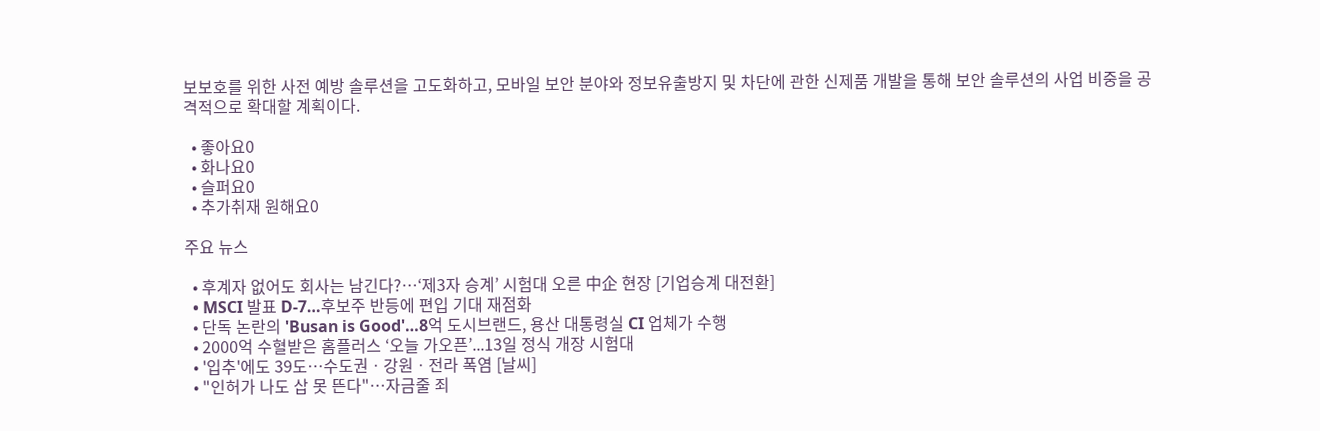보보호를 위한 사전 예방 솔루션을 고도화하고, 모바일 보안 분야와 정보유출방지 및 차단에 관한 신제품 개발을 통해 보안 솔루션의 사업 비중을 공격적으로 확대할 계획이다.

  • 좋아요0
  • 화나요0
  • 슬퍼요0
  • 추가취재 원해요0

주요 뉴스

  • 후계자 없어도 회사는 남긴다?…‘제3자 승계’ 시험대 오른 中企 현장 [기업승계 대전환]
  • MSCI 발표 D-7…후보주 반등에 편입 기대 재점화
  • 단독 논란의 'Busan is Good'…8억 도시브랜드, 용산 대통령실 CI 업체가 수행
  • 2000억 수혈받은 홈플러스 ‘오늘 가오픈’...13일 정식 개장 시험대
  • '입추'에도 39도⋯수도권ㆍ강원ㆍ전라 폭염 [날씨]
  • "인허가 나도 삽 못 뜬다"…자금줄 죄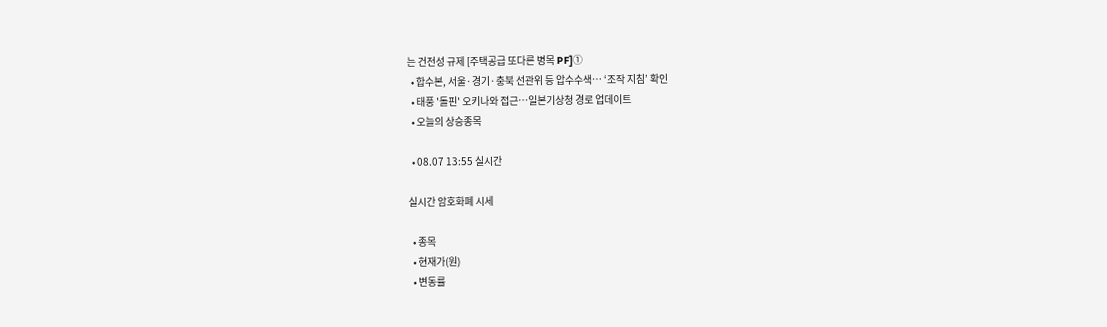는 건전성 규제 [주택공급 또다른 병목 PF]①
  • 합수본, 서울·경기·충북 선관위 등 압수수색… ‘조작 지침’ 확인
  • 태풍 '돌핀' 오키나와 접근…일본기상청 경로 업데이트
  • 오늘의 상승종목

  • 08.07 13:55 실시간

실시간 암호화폐 시세

  • 종목
  • 현재가(원)
  • 변동률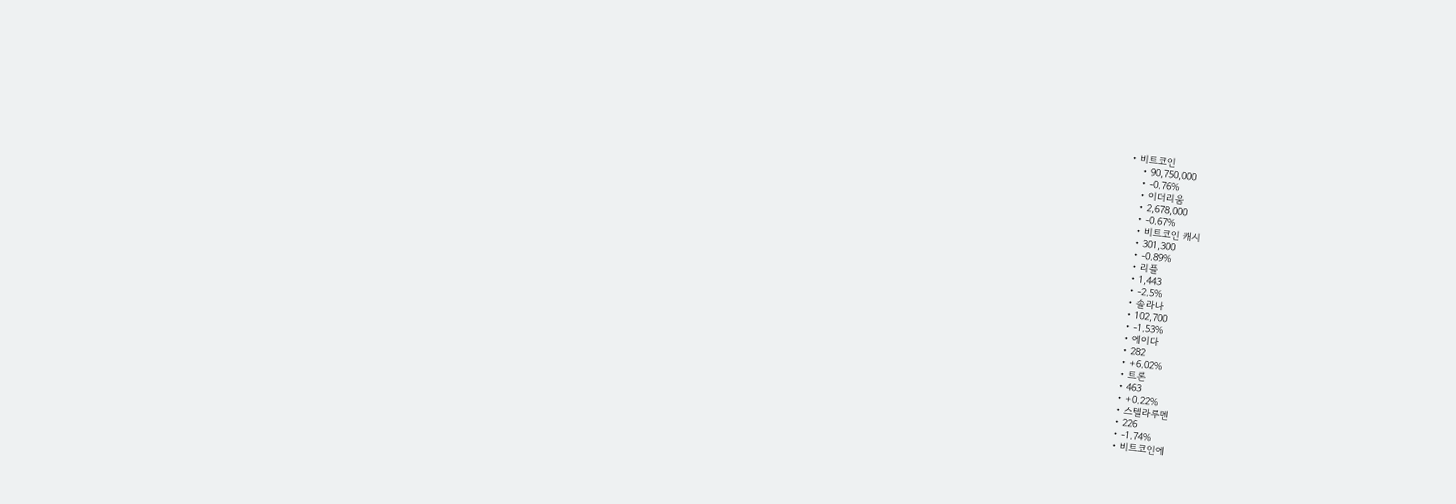• 비트코인
    • 90,750,000
    • -0.76%
    • 이더리움
    • 2,678,000
    • -0.67%
    • 비트코인 캐시
    • 301,300
    • -0.89%
    • 리플
    • 1,443
    • -2.5%
    • 솔라나
    • 102,700
    • -1.53%
    • 에이다
    • 282
    • +6.02%
    • 트론
    • 463
    • +0.22%
    • 스텔라루멘
    • 226
    • -1.74%
    • 비트코인에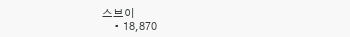스브이
    • 18,870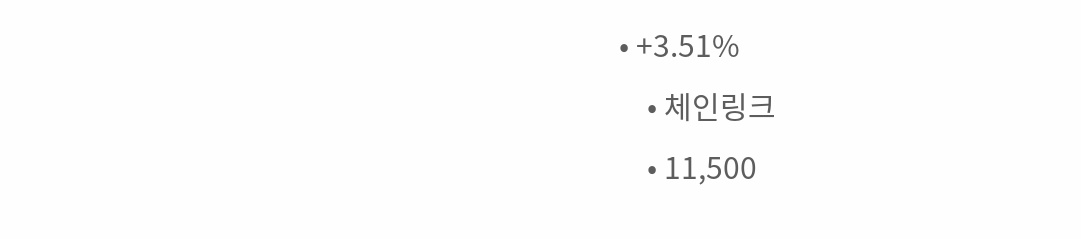• +3.51%
    • 체인링크
    • 11,500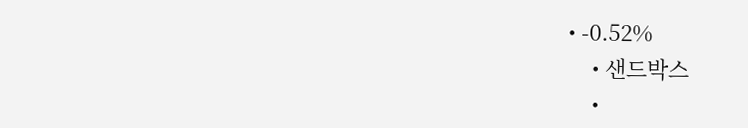• -0.52%
    • 샌드박스
    •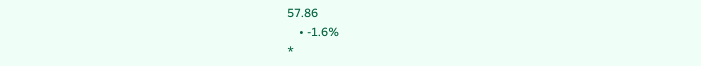57.86
    • -1.6%
*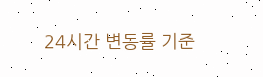24시간 변동률 기준